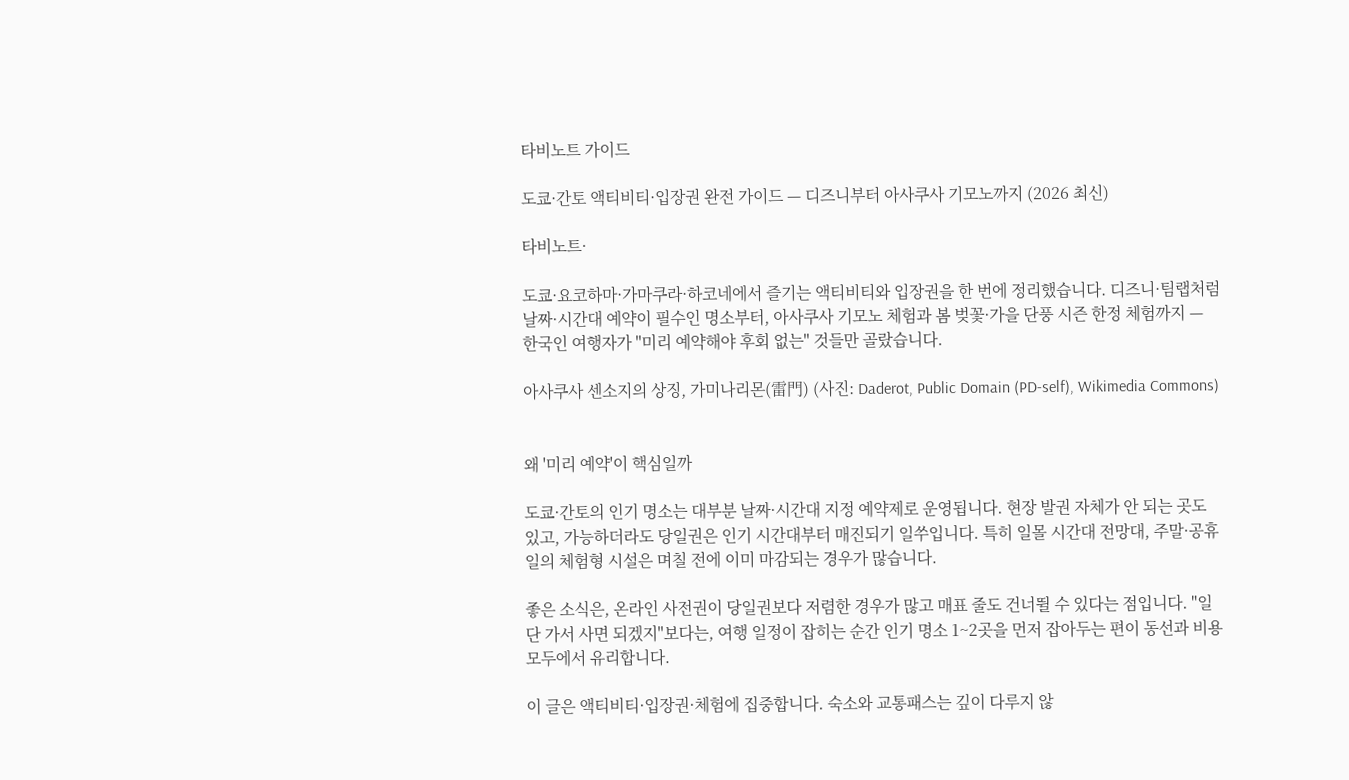타비노트 가이드

도쿄·간토 액티비티·입장권 완전 가이드 — 디즈니부터 아사쿠사 기모노까지 (2026 최신)

타비노트·

도쿄·요코하마·가마쿠라·하코네에서 즐기는 액티비티와 입장권을 한 번에 정리했습니다. 디즈니·팀랩처럼 날짜·시간대 예약이 필수인 명소부터, 아사쿠사 기모노 체험과 봄 벚꽃·가을 단풍 시즌 한정 체험까지 — 한국인 여행자가 "미리 예약해야 후회 없는" 것들만 골랐습니다.

아사쿠사 센소지의 상징, 가미나리몬(雷門) (사진: Daderot, Public Domain (PD-self), Wikimedia Commons)


왜 '미리 예약'이 핵심일까

도쿄·간토의 인기 명소는 대부분 날짜·시간대 지정 예약제로 운영됩니다. 현장 발권 자체가 안 되는 곳도 있고, 가능하더라도 당일권은 인기 시간대부터 매진되기 일쑤입니다. 특히 일몰 시간대 전망대, 주말·공휴일의 체험형 시설은 며칠 전에 이미 마감되는 경우가 많습니다.

좋은 소식은, 온라인 사전권이 당일권보다 저렴한 경우가 많고 매표 줄도 건너뛸 수 있다는 점입니다. "일단 가서 사면 되겠지"보다는, 여행 일정이 잡히는 순간 인기 명소 1~2곳을 먼저 잡아두는 편이 동선과 비용 모두에서 유리합니다.

이 글은 액티비티·입장권·체험에 집중합니다. 숙소와 교통패스는 깊이 다루지 않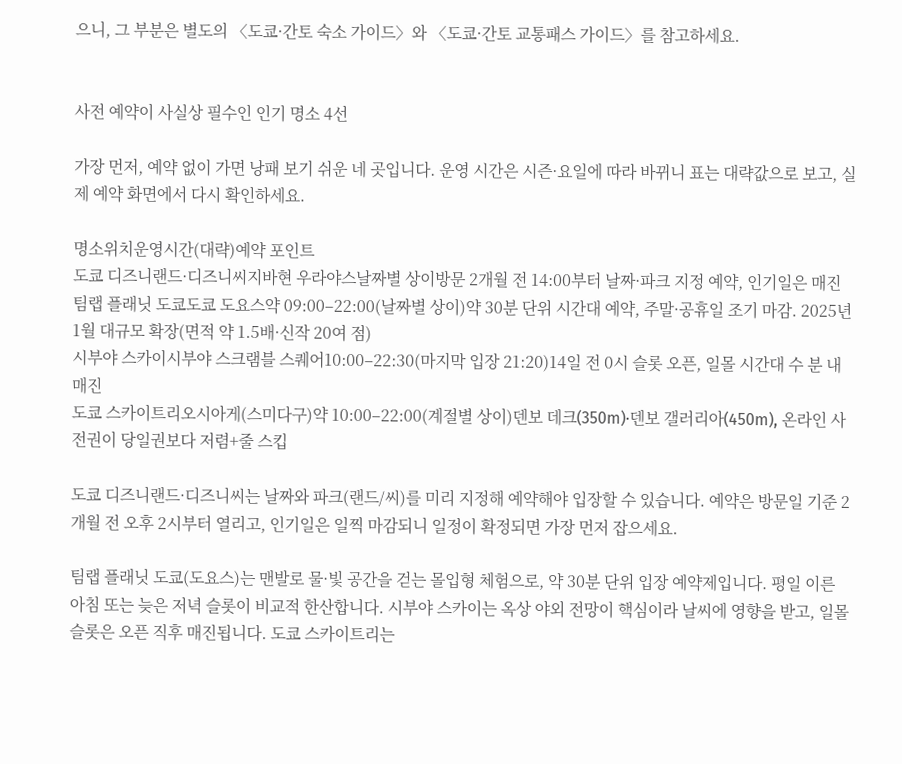으니, 그 부분은 별도의 〈도쿄·간토 숙소 가이드〉와 〈도쿄·간토 교통패스 가이드〉를 참고하세요.


사전 예약이 사실상 필수인 인기 명소 4선

가장 먼저, 예약 없이 가면 낭패 보기 쉬운 네 곳입니다. 운영 시간은 시즌·요일에 따라 바뀌니 표는 대략값으로 보고, 실제 예약 화면에서 다시 확인하세요.

명소위치운영시간(대략)예약 포인트
도쿄 디즈니랜드·디즈니씨지바현 우라야스날짜별 상이방문 2개월 전 14:00부터 날짜·파크 지정 예약, 인기일은 매진
팀랩 플래닛 도쿄도쿄 도요스약 09:00–22:00(날짜별 상이)약 30분 단위 시간대 예약, 주말·공휴일 조기 마감. 2025년 1월 대규모 확장(면적 약 1.5배·신작 20여 점)
시부야 스카이시부야 스크램블 스퀘어10:00–22:30(마지막 입장 21:20)14일 전 0시 슬롯 오픈, 일몰 시간대 수 분 내 매진
도쿄 스카이트리오시아게(스미다구)약 10:00–22:00(계절별 상이)덴보 데크(350m)·덴보 갤러리아(450m), 온라인 사전권이 당일권보다 저렴+줄 스킵

도쿄 디즈니랜드·디즈니씨는 날짜와 파크(랜드/씨)를 미리 지정해 예약해야 입장할 수 있습니다. 예약은 방문일 기준 2개월 전 오후 2시부터 열리고, 인기일은 일찍 마감되니 일정이 확정되면 가장 먼저 잡으세요.

팀랩 플래닛 도쿄(도요스)는 맨발로 물·빛 공간을 걷는 몰입형 체험으로, 약 30분 단위 입장 예약제입니다. 평일 이른 아침 또는 늦은 저녁 슬롯이 비교적 한산합니다. 시부야 스카이는 옥상 야외 전망이 핵심이라 날씨에 영향을 받고, 일몰 슬롯은 오픈 직후 매진됩니다. 도쿄 스카이트리는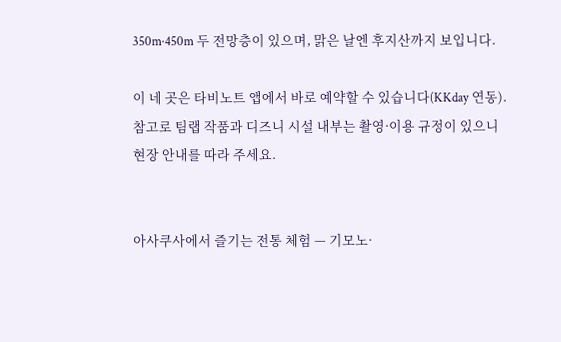350m·450m 두 전망층이 있으며, 맑은 날엔 후지산까지 보입니다.

이 네 곳은 타비노트 앱에서 바로 예약할 수 있습니다(KKday 연동). 참고로 팀랩 작품과 디즈니 시설 내부는 촬영·이용 규정이 있으니 현장 안내를 따라 주세요.


아사쿠사에서 즐기는 전통 체험 — 기모노·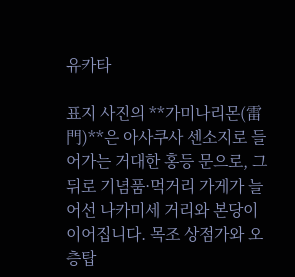유카타

표지 사진의 **가미나리몬(雷門)**은 아사쿠사 센소지로 들어가는 거대한 홍등 문으로, 그 뒤로 기념품·먹거리 가게가 늘어선 나카미세 거리와 본당이 이어집니다. 목조 상점가와 오층탑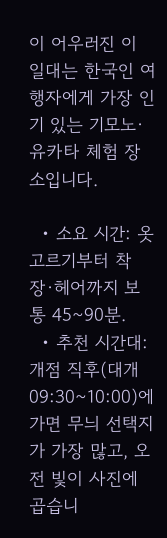이 어우러진 이 일대는 한국인 여행자에게 가장 인기 있는 기모노·유카타 체험 장소입니다.

  • 소요 시간: 옷 고르기부터 착장·헤어까지 보통 45~90분.
  • 추천 시간대: 개점 직후(대개 09:30~10:00)에 가면 무늬 선택지가 가장 많고, 오전 빛이 사진에 곱습니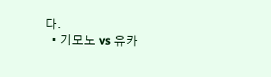다.
  • 기모노 vs 유카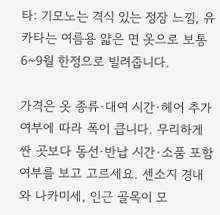타: 기모노는 격식 있는 정장 느낌, 유카타는 여름용 얇은 면 옷으로 보통 6~9월 한정으로 빌려줍니다.

가격은 옷 종류·대여 시간·헤어 추가 여부에 따라 폭이 큽니다. 무리하게 싼 곳보다 동선·반납 시간·소품 포함 여부를 보고 고르세요. 센소지 경내와 나카미세, 인근 골목이 모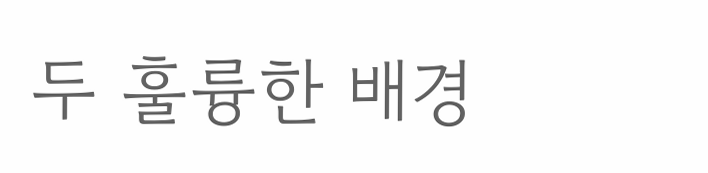두 훌륭한 배경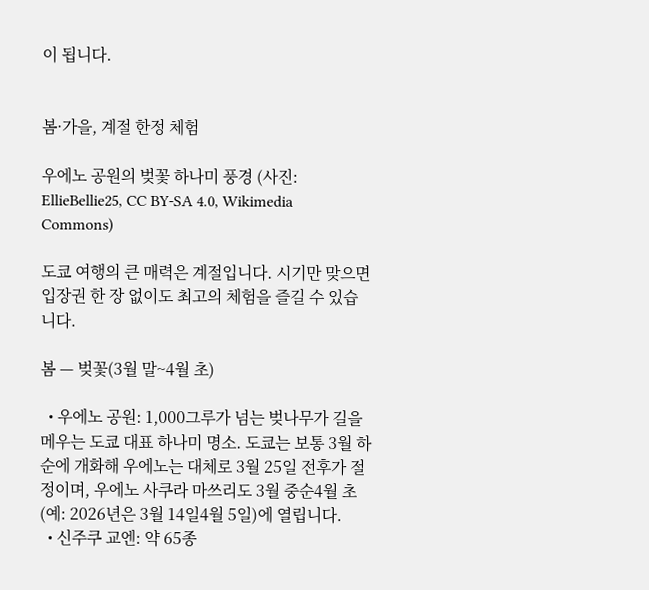이 됩니다.


봄·가을, 계절 한정 체험

우에노 공원의 벚꽃 하나미 풍경 (사진: EllieBellie25, CC BY-SA 4.0, Wikimedia Commons)

도쿄 여행의 큰 매력은 계절입니다. 시기만 맞으면 입장권 한 장 없이도 최고의 체험을 즐길 수 있습니다.

봄 — 벚꽃(3월 말~4월 초)

  • 우에노 공원: 1,000그루가 넘는 벚나무가 길을 메우는 도쿄 대표 하나미 명소. 도쿄는 보통 3월 하순에 개화해 우에노는 대체로 3월 25일 전후가 절정이며, 우에노 사쿠라 마쓰리도 3월 중순4월 초(예: 2026년은 3월 14일4월 5일)에 열립니다.
  • 신주쿠 교엔: 약 65종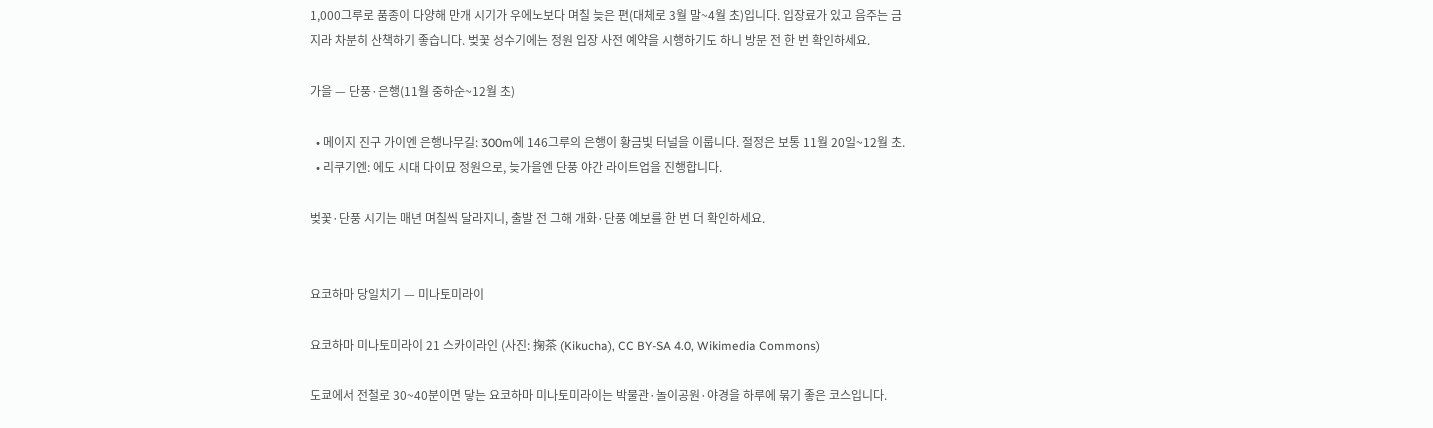1,000그루로 품종이 다양해 만개 시기가 우에노보다 며칠 늦은 편(대체로 3월 말~4월 초)입니다. 입장료가 있고 음주는 금지라 차분히 산책하기 좋습니다. 벚꽃 성수기에는 정원 입장 사전 예약을 시행하기도 하니 방문 전 한 번 확인하세요.

가을 — 단풍·은행(11월 중하순~12월 초)

  • 메이지 진구 가이엔 은행나무길: 300m에 146그루의 은행이 황금빛 터널을 이룹니다. 절정은 보통 11월 20일~12월 초.
  • 리쿠기엔: 에도 시대 다이묘 정원으로, 늦가을엔 단풍 야간 라이트업을 진행합니다.

벚꽃·단풍 시기는 매년 며칠씩 달라지니, 출발 전 그해 개화·단풍 예보를 한 번 더 확인하세요.


요코하마 당일치기 — 미나토미라이

요코하마 미나토미라이 21 스카이라인 (사진: 掬茶 (Kikucha), CC BY-SA 4.0, Wikimedia Commons)

도쿄에서 전철로 30~40분이면 닿는 요코하마 미나토미라이는 박물관·놀이공원·야경을 하루에 묶기 좋은 코스입니다.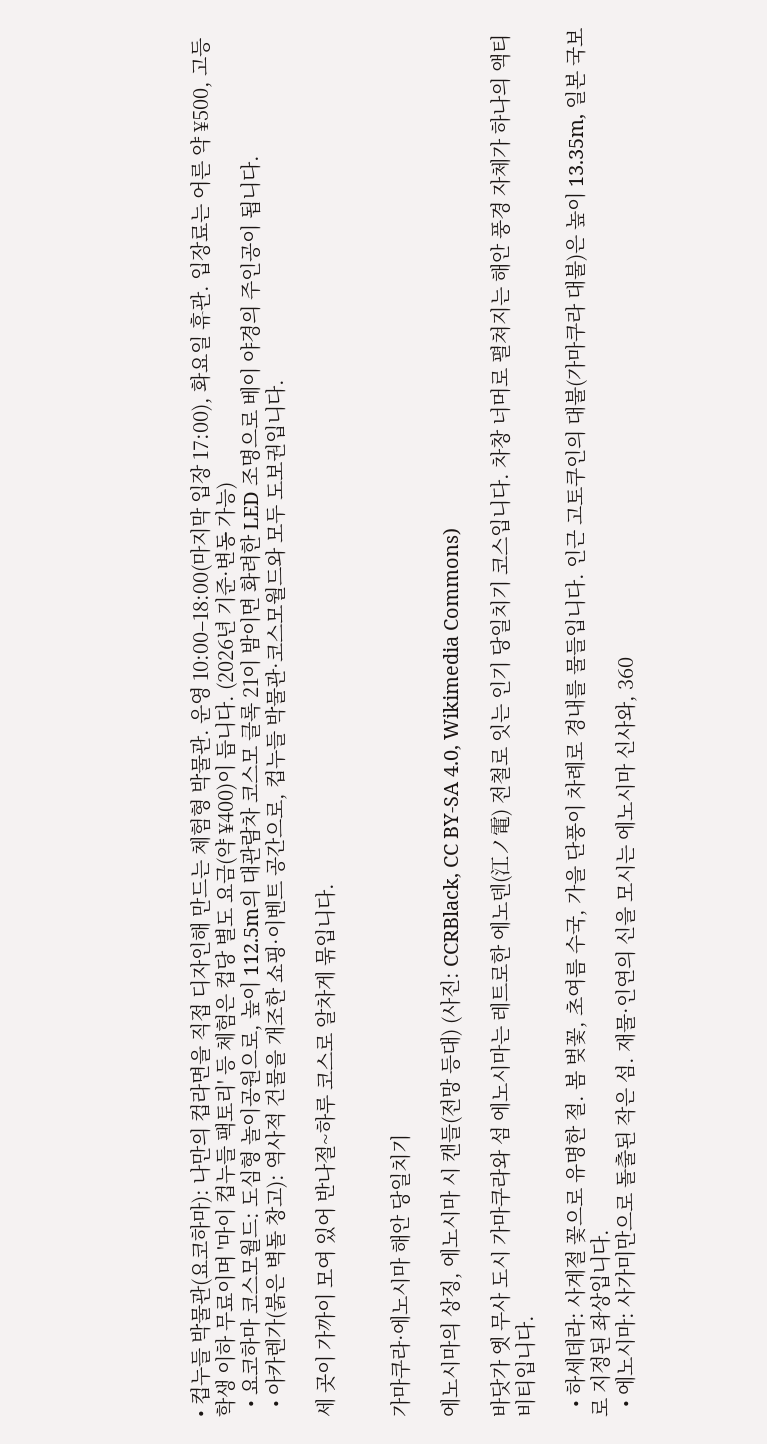• 컵누들 박물관(요코하마): 나만의 컵라면을 직접 디자인해 만드는 체험형 박물관. 운영 10:00–18:00(마지막 입장 17:00), 화요일 휴관. 입장료는 어른 약 ¥500, 고등학생 이하 무료이며 '마이 컵누들 팩토리' 등 체험은 컵당 별도 요금(약 ¥400)이 듭니다. (2026년 기준·변동 가능)
  • 요코하마 코스모월드: 도심형 놀이공원으로, 높이 112.5m의 대관람차 코스모 클록 21이 밤이면 화려한 LED 조명으로 베이 야경의 주인공이 됩니다.
  • 아카렌가(붉은 벽돌 창고): 역사적 건물을 개조한 쇼핑·이벤트 공간으로, 컵누들 박물관·코스모월드와 모두 도보권입니다.

세 곳이 가까이 모여 있어 반나절~하루 코스로 알차게 묶입니다.


가마쿠라·에노시마 해안 당일치기

에노시마의 상징, 에노시마 시 캔들(전망 등대) (사진: CCRBlack, CC BY-SA 4.0, Wikimedia Commons)

바닷가 옛 무사 도시 가마쿠라와 섬 에노시마는 레트로한 에노덴(江ノ電) 전철로 잇는 인기 당일치기 코스입니다. 차창 너머로 펼쳐지는 해안 풍경 자체가 하나의 액티비티입니다.

  • 하세데라: 사계절 꽃으로 유명한 절. 봄 벚꽃, 초여름 수국, 가을 단풍이 차례로 경내를 물들입니다. 인근 고토쿠인의 대불(가마쿠라 대불)은 높이 13.35m, 일본 국보로 지정된 좌상입니다.
  • 에노시마: 사가미만으로 돌출된 작은 섬. 재물·인연의 신을 모시는 에노시마 신사와, 360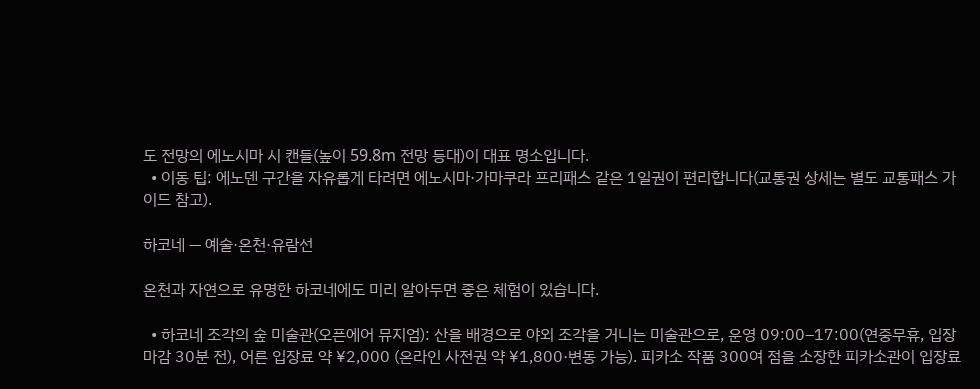도 전망의 에노시마 시 캔들(높이 59.8m 전망 등대)이 대표 명소입니다.
  • 이동 팁: 에노덴 구간을 자유롭게 타려면 에노시마·가마쿠라 프리패스 같은 1일권이 편리합니다(교통권 상세는 별도 교통패스 가이드 참고).

하코네 — 예술·온천·유람선

온천과 자연으로 유명한 하코네에도 미리 알아두면 좋은 체험이 있습니다.

  • 하코네 조각의 숲 미술관(오픈에어 뮤지엄): 산을 배경으로 야외 조각을 거니는 미술관으로, 운영 09:00–17:00(연중무휴, 입장 마감 30분 전), 어른 입장료 약 ¥2,000 (온라인 사전권 약 ¥1,800·변동 가능). 피카소 작품 300여 점을 소장한 피카소관이 입장료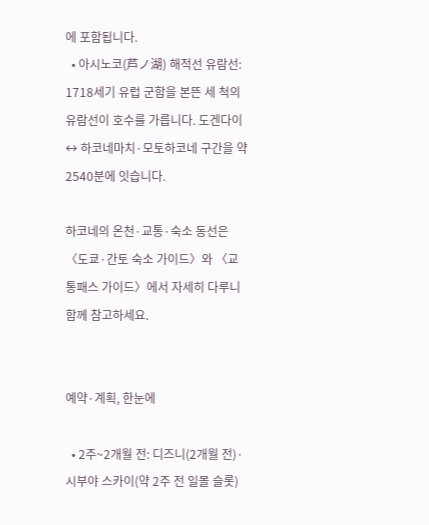에 포함됩니다.
  • 아시노코(芦ノ湖) 해적선 유람선: 1718세기 유럽 군함을 본뜬 세 척의 유람선이 호수를 가릅니다. 도겐다이 ↔ 하코네마치·모토하코네 구간을 약 2540분에 잇습니다.

하코네의 온천·교통·숙소 동선은 〈도쿄·간토 숙소 가이드〉와 〈교통패스 가이드〉에서 자세히 다루니 함께 참고하세요.


예약·계획, 한눈에

  • 2주~2개월 전: 디즈니(2개월 전)·시부야 스카이(약 2주 전 일몰 슬롯)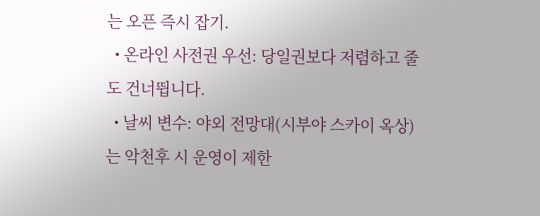는 오픈 즉시 잡기.
  • 온라인 사전권 우선: 당일권보다 저렴하고 줄도 건너뜁니다.
  • 날씨 변수: 야외 전망대(시부야 스카이 옥상)는 악천후 시 운영이 제한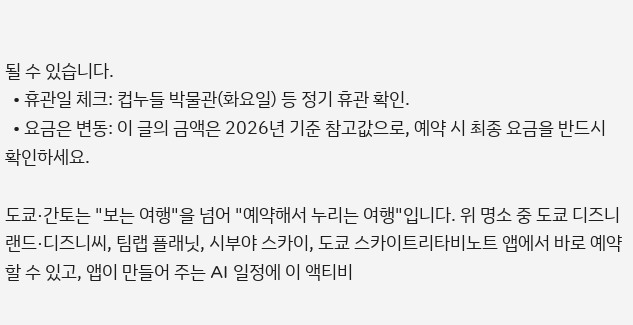될 수 있습니다.
  • 휴관일 체크: 컵누들 박물관(화요일) 등 정기 휴관 확인.
  • 요금은 변동: 이 글의 금액은 2026년 기준 참고값으로, 예약 시 최종 요금을 반드시 확인하세요.

도쿄·간토는 "보는 여행"을 넘어 "예약해서 누리는 여행"입니다. 위 명소 중 도쿄 디즈니랜드·디즈니씨, 팀랩 플래닛, 시부야 스카이, 도쿄 스카이트리타비노트 앱에서 바로 예약할 수 있고, 앱이 만들어 주는 AI 일정에 이 액티비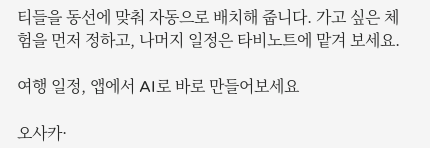티들을 동선에 맞춰 자동으로 배치해 줍니다. 가고 싶은 체험을 먼저 정하고, 나머지 일정은 타비노트에 맡겨 보세요.

여행 일정, 앱에서 AI로 바로 만들어보세요

오사카·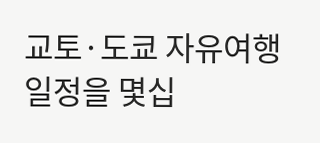교토·도쿄 자유여행 일정을 몇십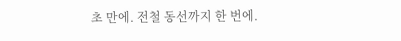초 만에. 전철 동선까지 한 번에.